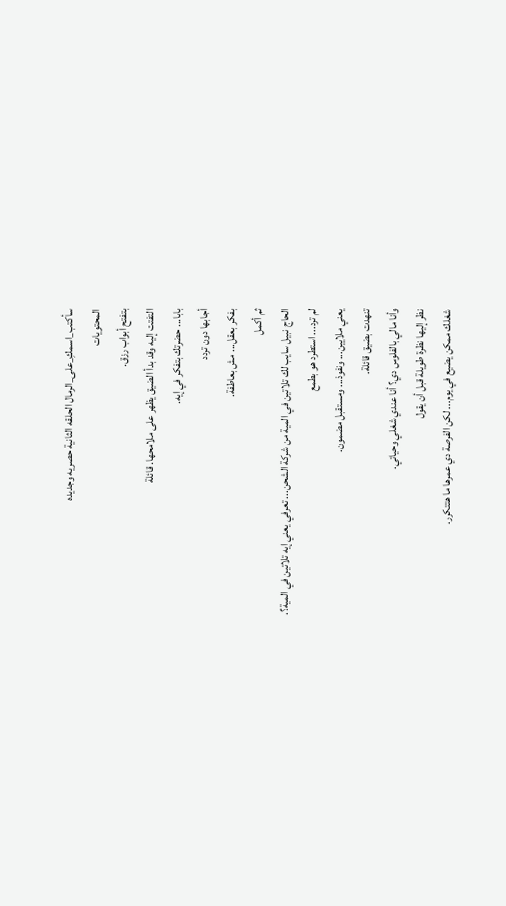سأكتب_اسمكِ_على_الرمال الحلقه الثانية حصريه وجديده
المحتويات
بتفتح أبواب رزق.
التفتت إليه وقد بدأ الضيق يظهر على ملامحها. قائلة
بابا... حضرتك بتفكر في إيه.
أجابها دون تردد
بفكر بعقل... مش بعاطفة.
ثم أكمل
الحاج نبيل سايب لك تلاتين في المية من شركة الشحن... تعرفي يعني إيه تلاتين في المية؟.
لم ترد... استطرد هو بطمع
يعني ملايين... ونفوذ... ومستقبل مضمون.
تنهدت بضيق قائلة.
وأنا مالي بالفلوس دي؟ أنا عندي شغلي وحياتي.
نظر إليها نظرة طويلة قبل أن يقول
شغلك ممكن يضيع في يوم... لكن الفرصة دي عمرها ما هتتكرر.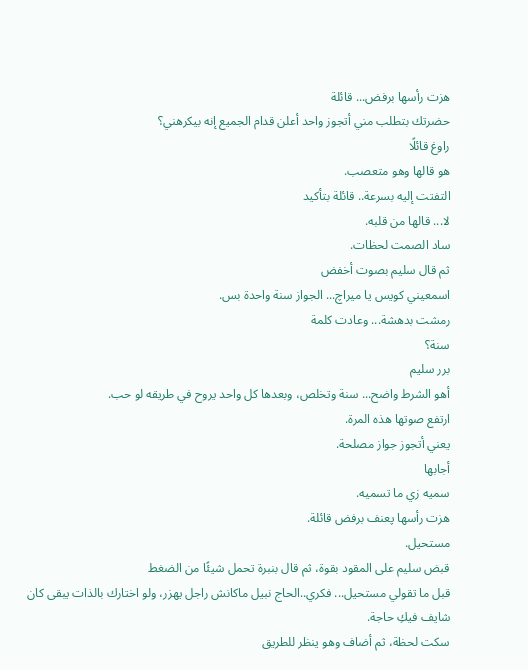هزت رأسها برفض... قائلة
حضرتك بتطلب مني أتجوز واحد أعلن قدام الجميع إنه بيكرهني؟
راوغ قائلًا
هو قالها وهو متعصب.
التفتت إليه بسرعة.. قائلة بتأكيد
لا... قالها من قلبه.
ساد الصمت لحظات.
ثم قال سليم بصوت أخفض
اسمعيني كويس يا ميراچ... الجواز سنة واحدة بس.
رمشت بدهشة... وعادت كلمة
سنة؟
برر سليم
أهو الشرط واضح... سنة وتخلص، وبعدها كل واحد يروح في طريقه لو حب.
ارتفع صوتها هذه المرة.
يعني أتجوز جواز مصلحة.
أجابها
سميه زي ما تسميه.
هزت رأسها پعنف برفض قائلة.
مستحيل.
قبض سليم على المقود بقوة، ثم قال بنبرة تحمل شيئًا من الضغط
قبل ما تقولي مستحيل... فكري..الحاج نبيل ماكانش راجل يهزر، ولو اختارك بالذات يبقى كان شايف فيكِ حاجة.
سكت لحظة، ثم أضاف وهو ينظر للطريق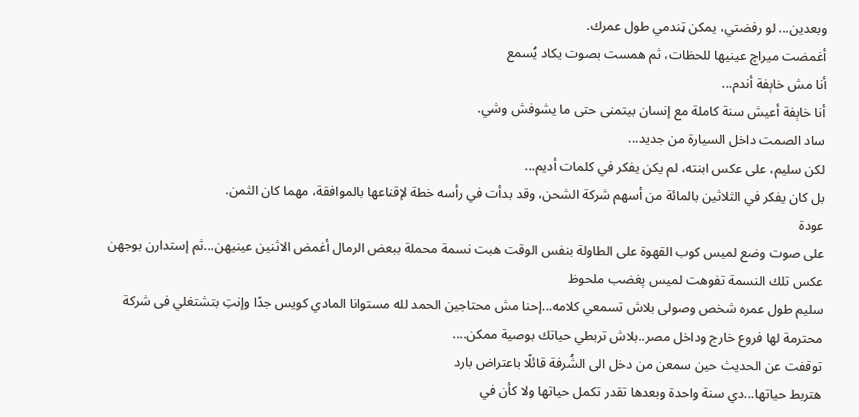وبعدين... لو رفضتي، يمكن ټندمي طول عمرك.
أغمضت ميراچ عينيها للحظات، ثم همست بصوت يكاد يُسمع
أنا مش خاېفة أندم...
أنا خاېفة أعيش سنة كاملة مع إنسان بيتمنى حتى ما يشوفش وشي.
ساد الصمت داخل السيارة من جديد...
لكن سليم، على عكس ابنته، لم يكن يفكر في كلمات أديم...
بل كان يفكر في الثلاثين بالمائة من أسهم شركة الشحن، وقد بدأت في رأسه خطة لإقناعها بالموافقة، مهما كان الثمن.
عودة
على صوت وضع لميس كوب القهوة على الطاولة بنفس الوقت هبت نسمة محملة ببعض الرمال أغمض الاثنين عينيهن...ثم إستدارن بوجهن عكس تلك النسمة تفوهت لميس پغضب ملحوظ
سليم طول عمره شخص وصولى بلاش تسمعي كلامه...إحنا مش محتاجين الحمد لله مستوانا المادي كويس جدًا وإنتِ بتشتغلي فى شركة محترمة لها فروع خارج وداخل مصر..بلاش تربطي حياتك بوصية ممكن....
توقفت عن الحديث حين سمعن من دخل الى الشُرفة قائلًا باعتراض بارد
هتربط حياتها...دي سنة واحدة وبعدها تقدر تكمل حياتها ولا كأن في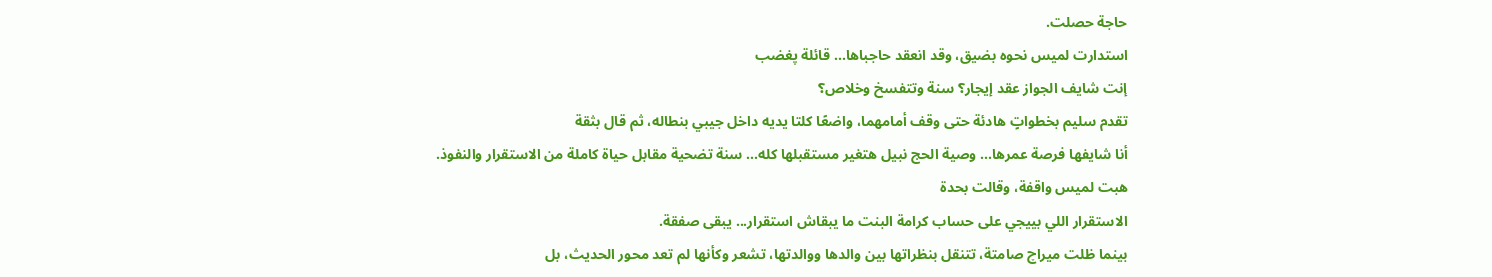حاجة حصلت.
استدارت لميس نحوه بضيق، وقد انعقد حاجباها... قائلة پغضب
إنت شايف الجواز عقد إيجار؟ سنة وتتفسخ وخلاص؟
تقدم سليم بخطواتٍ هادئة حتى وقف أمامهما، واضعًا كلتا يديه داخل جيبي بنطاله، ثم قال بثقة
أنا شايفها فرصة عمرها... وصية الحج نبيل هتغير مستقبلها كله... سنة تضحية مقابل حياة كاملة من الاستقرار والنفوذ.
هبت لميس واقفة، وقالت بحدة
الاستقرار اللي بييجي على حساب كرامة البنت ما يبقاش استقرار... يبقى صفقة.
بينما ظلت ميراچ صامتة، تتنقل بنظراتها بين والدها ووالدتها، تشعر وكأنها لم تعد محور الحديث، بل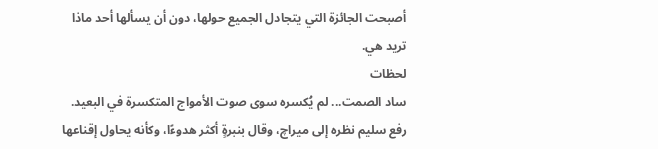أصبحت الجائزة التي يتجادل الجميع حولها، دون أن يسألها أحد ماذا تريد هي.
لحظات
ساد الصمت... لم يُكسره سوى صوت الأمواج المتكسرة في البعيد.
رفع سليم نظره إلى ميراچ، وقال بنبرةٍ أكثر هدوءًا، وكأنه يحاول إقناعها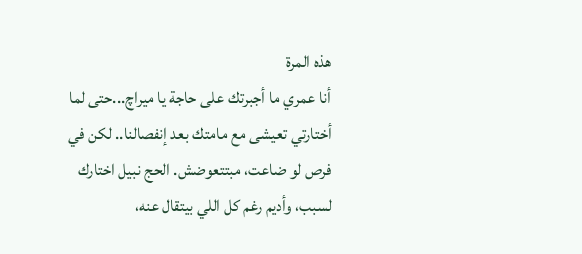هذه المرة
أنا عمري ما أجبرتك على حاجة يا ميراچ...حتى لما أختارتي تعيشى مع مامتك بعد إنفصالنا.. لكن في فرص لو ضاعت، مبتتعوضش. الحج نبيل اختارك لسبب، وأديم رغم كل اللي بيتقال عنه،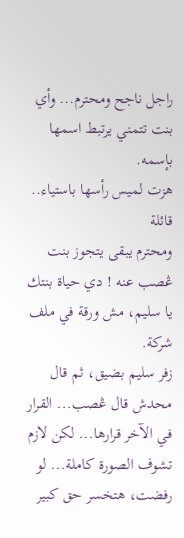راجل ناجح ومحترم... وأي بنت تتمني يرتبط اسمها بإسمه.
هزت لميس رأسها باستياء.. قائلة
ومحترم يبقى يتجوز بنت ڠصب عنه ! دي حياة بنتك يا سليم، مش ورقة في ملف شركة.
زفر سليم بضيق، ثم قال
محدش قال ڠصب... القرار في الآخر قرارها... لكن لازم تشوف الصورة كاملة... لو رفضت، هتخسر حق كبير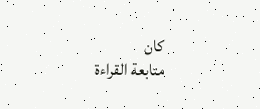كان
متابعة القراءة